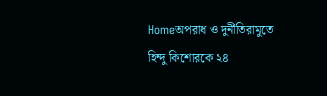Homeঅপরাধ ও দুর্নীতিরামুতে হিন্দু কিশোরকে ২৪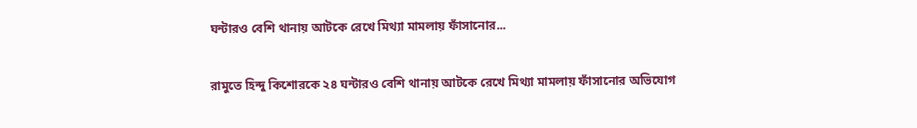ঘন্টারও বেশি থানায় আটকে রেখে মিথ্যা মামলায় ফাঁসানোর...

রামুতে হিন্দু কিশোরকে ২৪ ঘন্টারও বেশি থানায় আটকে রেখে মিথ্যা মামলায় ফাঁসানোর অভিযোগ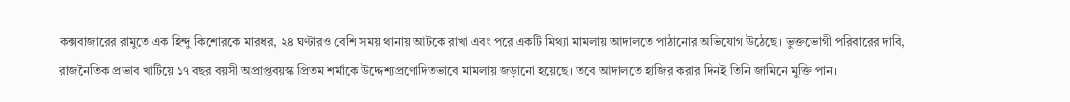কক্সবাজারের রামুতে এক হিন্দু কিশোরকে মারধর, ২৪ ঘণ্টারও বেশি সময় থানায় আটকে রাখা এবং পরে একটি মিথ্যা মামলায় আদালতে পাঠানোর অভিযোগ উঠেছে। ভুক্তভোগী পরিবারের দাবি, রাজনৈতিক প্রভাব খাটিয়ে ১৭ বছর বয়সী অপ্রাপ্তবয়স্ক প্রিতম শর্মাকে উদ্দেশ্যপ্রণোদিতভাবে মামলায় জড়ানো হয়েছে। তবে আদালতে হাজির করার দিনই তিনি জামিনে মুক্তি পান।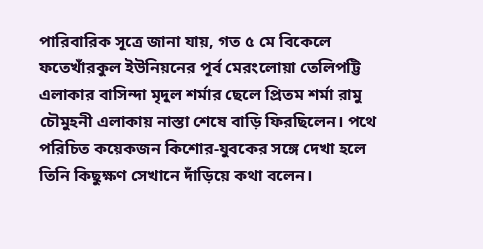পারিবারিক সূত্রে জানা যায়, গত ৫ মে বিকেলে ফতেখাঁরকুল ইউনিয়নের পূর্ব মেরংলোয়া তেলিপট্টি এলাকার বাসিন্দা মৃদুল শর্মার ছেলে প্রিতম শর্মা রামু চৌমুহনী এলাকায় নাস্তা শেষে বাড়ি ফিরছিলেন। পথে পরিচিত কয়েকজন কিশোর-যুবকের সঙ্গে দেখা হলে তিনি কিছুক্ষণ সেখানে দাঁড়িয়ে কথা বলেন।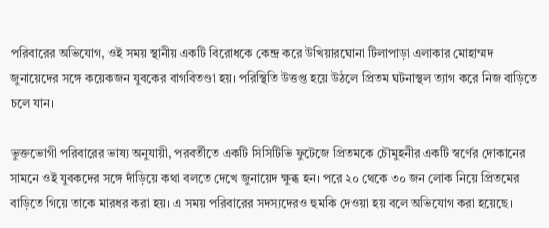পরিবারের অভিযোগ, ওই সময় স্থানীয় একটি বিরোধকে কেন্দ্র করে উখিয়ারঘোনা টিলাপাড়া এলাকার মোহাম্মদ জুনায়েদের সঙ্গে কয়েকজন যুবকের বাগবিতণ্ডা হয়। পরিস্থিতি উত্তপ্ত হয়ে উঠলে প্রিতম ঘটনাস্থল ত্যাগ করে নিজ বাড়িতে চলে যান।

ভুক্তভোগী পরিবারের ভাষ্য অনুযায়ী, পরবর্তীতে একটি সিসিটিভি ফুটেজে প্রিতমকে চৌমুহনীর একটি স্বর্ণের দোকানের সামনে ওই যুবকদের সঙ্গে দাঁড়িয়ে কথা বলতে দেখে জুনায়েদ ক্ষুব্ধ হন। পরে ২০ থেকে ৩০ জন লোক নিয়ে প্রিতমের বাড়িতে গিয়ে তাকে মারধর করা হয়। এ সময় পরিবারের সদস্যদেরও হুমকি দেওয়া হয় বলে অভিযোগ করা হয়েছে।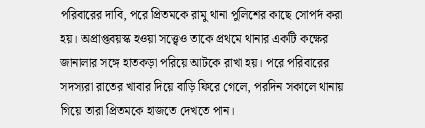পরিবারের দাবি, পরে প্রিতমকে রামু থানা পুলিশের কাছে সোপর্দ করা হয়। অপ্রাপ্তবয়স্ক হওয়া সত্ত্বেও তাকে প্রথমে থানার একটি কক্ষের জানালার সঙ্গে হাতকড়া পরিয়ে আটকে রাখা হয়। পরে পরিবারের সদস্যরা রাতের খাবার দিয়ে বাড়ি ফিরে গেলে, পরদিন সকালে থানায় গিয়ে তারা প্রিতমকে হাজতে দেখতে পান।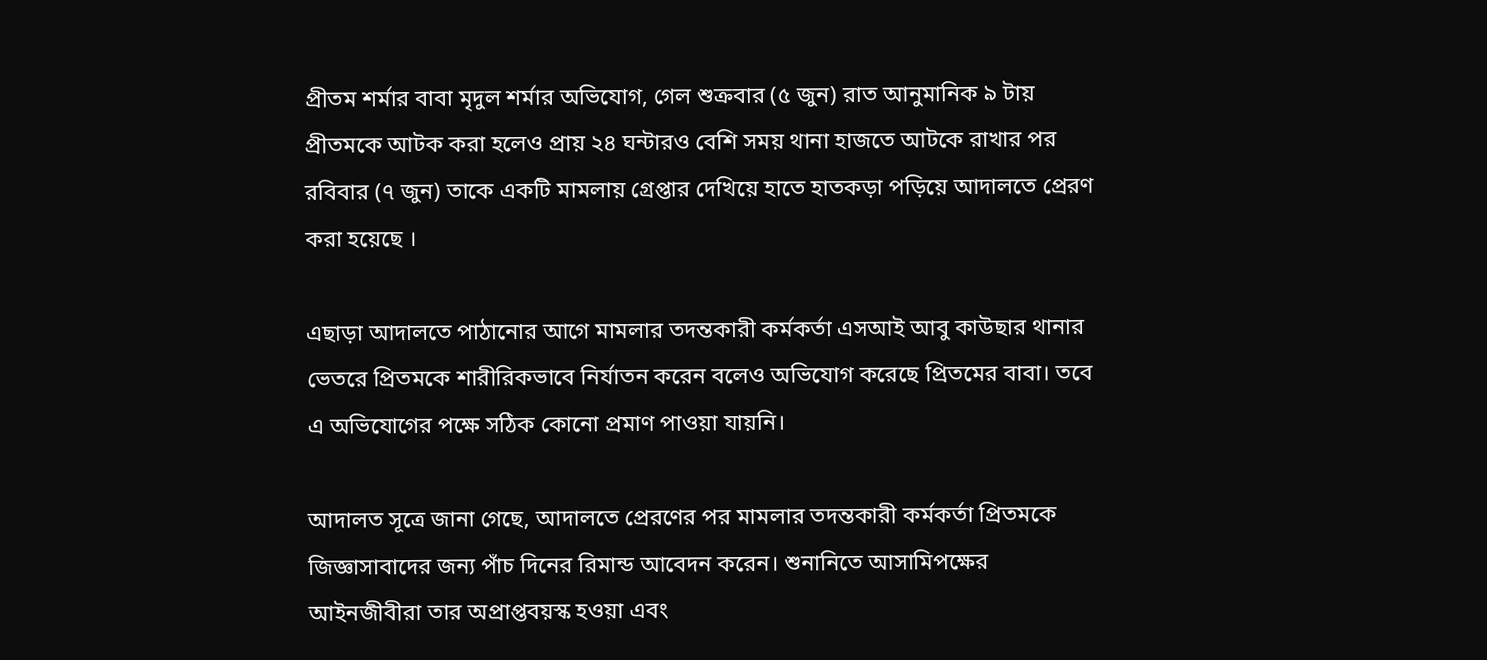প্রীতম শর্মার বাবা মৃদুল শর্মার অভিযোগ, গেল শুক্রবার (৫ জুন) রাত আনুমানিক ৯ টায় প্রীতমকে আটক করা হলেও প্রায় ২৪ ঘন্টারও বেশি সময় থানা হাজতে আটকে রাখার পর রবিবার (৭ জুন) তাকে একটি মামলায় গ্রেপ্তার দেখিয়ে হাতে হাতকড়া পড়িয়ে আদালতে প্রেরণ করা হয়েছে ।

এছাড়া আদালতে পাঠানোর আগে মামলার তদন্তকারী কর্মকর্তা এসআই আবু কাউছার থানার ভেতরে প্রিতমকে শারীরিকভাবে নির্যাতন করেন বলেও অভিযোগ করেছে প্রিতমের বাবা। তবে এ অভিযোগের পক্ষে সঠিক কোনো প্রমাণ পাওয়া যায়নি।

আদালত সূত্রে জানা গেছে, আদালতে প্রেরণের পর মামলার তদন্তকারী কর্মকর্তা প্রিতমকে জিজ্ঞাসাবাদের জন্য পাঁচ দিনের রিমান্ড আবেদন করেন। শুনানিতে আসামিপক্ষের আইনজীবীরা তার অপ্রাপ্তবয়স্ক হওয়া এবং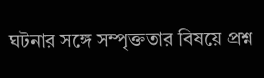ঘটনার সঙ্গে সম্পৃক্ততার বিষয়ে প্রশ্ন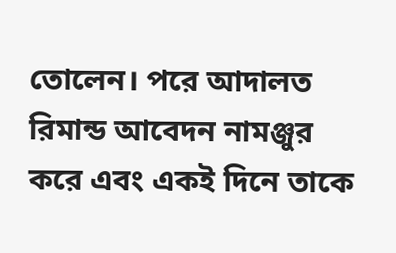তোলেন। পরে আদালত রিমান্ড আবেদন নামঞ্জুর করে এবং একই দিনে তাকে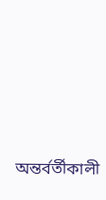অন্তর্বর্তীকালী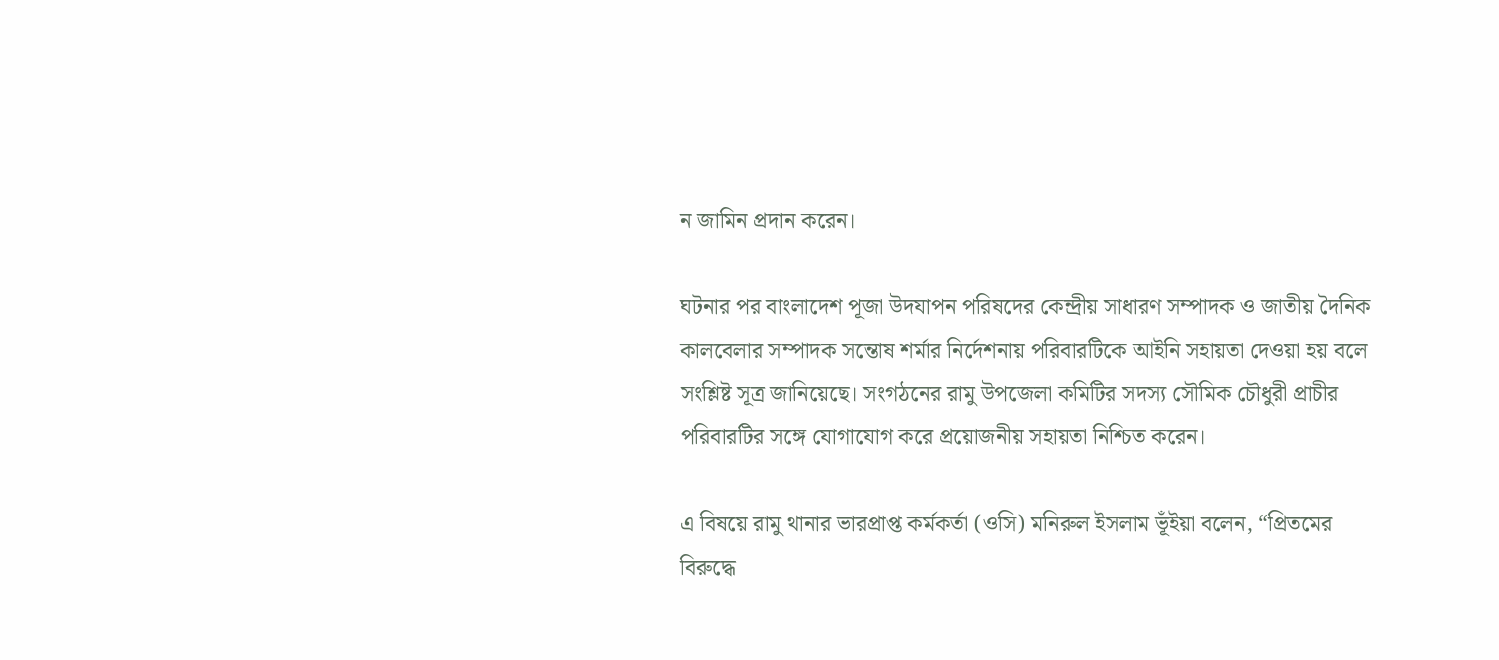ন জামিন প্রদান করেন।

ঘটনার পর বাংলাদেশ পূজা উদযাপন পরিষদের কেন্দ্রীয় সাধারণ সম্পাদক ও জাতীয় দৈনিক কালবেলার সম্পাদক সন্তোষ শর্মার নির্দেশনায় পরিবারটিকে আইনি সহায়তা দেওয়া হয় বলে সংশ্লিষ্ট সূত্র জানিয়েছে। সংগঠনের রামু উপজেলা কমিটির সদস্য সৌমিক চৌধুরী প্রাচীর পরিবারটির সঙ্গে যোগাযোগ করে প্রয়োজনীয় সহায়তা নিশ্চিত করেন।

এ বিষয়ে রামু থানার ভারপ্রাপ্ত কর্মকর্তা (ওসি) মনিরুল ইসলাম ভূঁইয়া বলেন, “প্রিতমের বিরুদ্ধে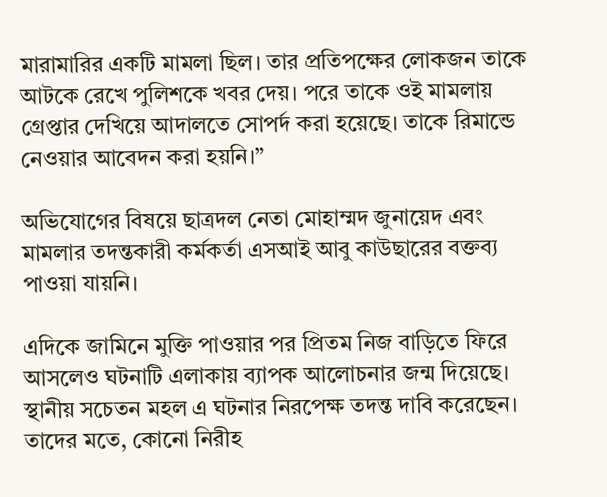মারামারির একটি মামলা ছিল। তার প্রতিপক্ষের লোকজন তাকে আটকে রেখে পুলিশকে খবর দেয়। পরে তাকে ওই মামলায় গ্রেপ্তার দেখিয়ে আদালতে সোপর্দ করা হয়েছে। তাকে রিমান্ডে নেওয়ার আবেদন করা হয়নি।”

অভিযোগের বিষয়ে ছাত্রদল নেতা মোহাম্মদ জুনায়েদ এবং মামলার তদন্তকারী কর্মকর্তা এসআই আবু কাউছারের বক্তব্য পাওয়া যায়নি।

এদিকে জামিনে মুক্তি পাওয়ার পর প্রিতম নিজ বাড়িতে ফিরে আসলেও ঘটনাটি এলাকায় ব্যাপক আলোচনার জন্ম দিয়েছে। স্থানীয় সচেতন মহল এ ঘটনার নিরপেক্ষ তদন্ত দাবি করেছেন। তাদের মতে, কোনো নিরীহ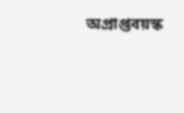অপ্রাপ্তবয়স্ক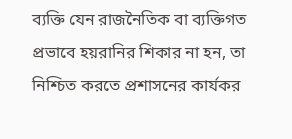ব্যক্তি যেন রাজনৈতিক বা ব্যক্তিগত প্রভাবে হয়রানির শিকার না হন, তা নিশ্চিত করতে প্রশাসনের কার্যকর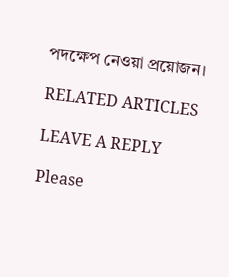পদক্ষেপ নেওয়া প্রয়োজন।

RELATED ARTICLES

LEAVE A REPLY

Please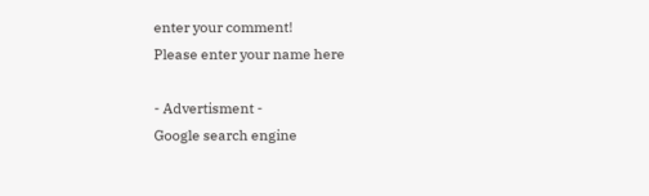enter your comment!
Please enter your name here

- Advertisment -
Google search engine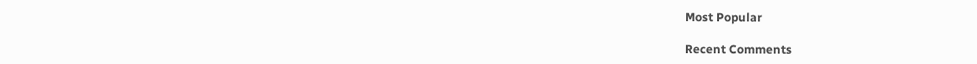Most Popular

Recent Comments